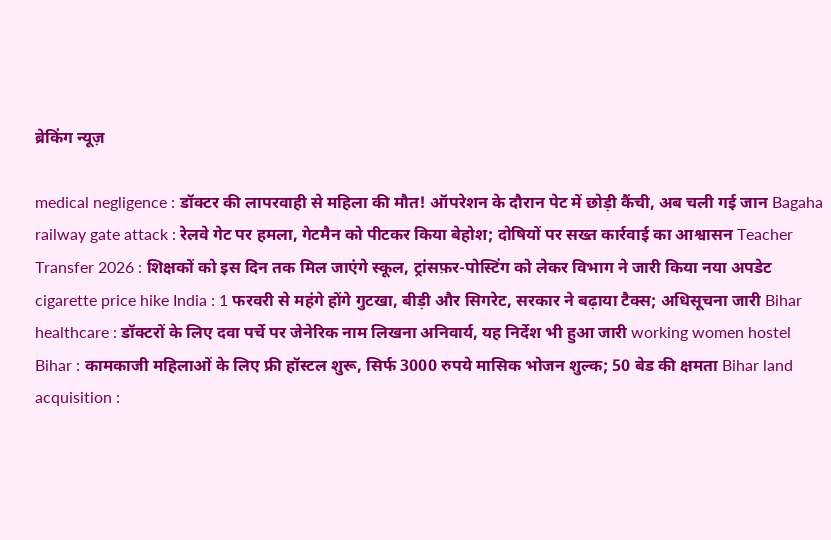ब्रेकिंग न्यूज़

medical negligence : डॉक्टर की लापरवाही से महिला की मौत! ऑपरेशन के दौरान पेट में छोड़ी कैंची, अब चली गई जान Bagaha railway gate attack : रेलवे गेट पर हमला, गेटमैन को पीटकर किया बेहोश; दोषियों पर सख्त कार्रवाई का आश्वासन Teacher Transfer 2026 : शिक्षकों को इस दिन तक मिल जाएंगे स्कूल, ट्रांसफ़र-पोस्टिंग को लेकर विभाग ने जारी किया नया अपडेट cigarette price hike India : 1 फरवरी से महंगे होंगे गुटखा, बीड़ी और सिगरेट, सरकार ने बढ़ाया टैक्स; अधिसूचना जारी Bihar healthcare : डॉक्टरों के लिए दवा पर्चे पर जेनेरिक नाम लिखना अनिवार्य, यह निर्देश भी हुआ जारी working women hostel Bihar : कामकाजी महिलाओं के लिए फ्री हॉस्टल शुरू, सिर्फ 3000 रुपये मासिक भोजन शुल्क; 50 बेड की क्षमता Bihar land acquisition :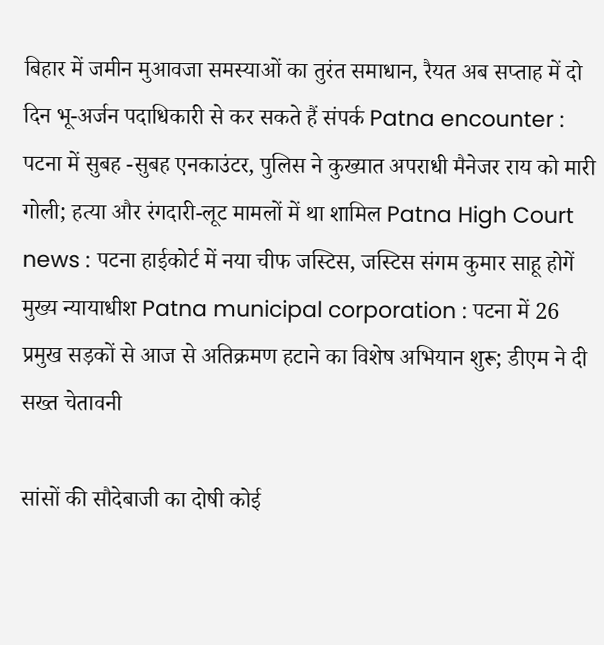बिहार में जमीन मुआवजा समस्याओं का तुरंत समाधान, रैयत अब सप्ताह में दो दिन भू-अर्जन पदाधिकारी से कर सकते हैं संपर्क Patna encounter : पटना में सुबह -सुबह एनकाउंटर, पुलिस ने कुख्यात अपराधी मैनेजर राय को मारी गोली; हत्या और रंगदारी-लूट मामलों में था शामिल Patna High Court news : पटना हाईकोर्ट में नया चीफ जस्टिस, जस्टिस संगम कुमार साहू होगें मुख्य न्यायाधीश Patna municipal corporation : पटना में 26 प्रमुख सड़कों से आज से अतिक्रमण हटाने का विशेष अभियान शुरू; डीएम ने दी सख्त चेतावनी

सांसों की सौदेबाजी का दोषी कोई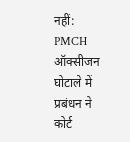नहीं: PMCH ऑक्सीजन घोटाले में प्रबंधन ने कोर्ट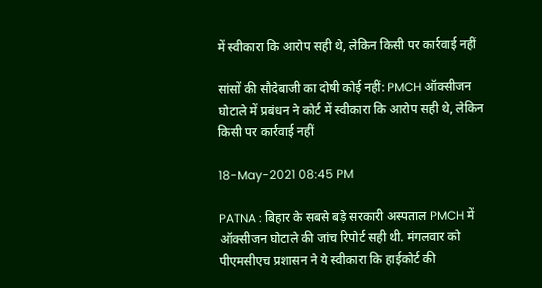में स्वीकारा कि आरोप सही थे, लेकिन किसी पर कार्रवाई नहीं

सांसों की सौदेबाजी का दोषी कोई नहीं: PMCH ऑक्सीजन घोटाले में प्रबंधन ने कोर्ट में स्वीकारा कि आरोप सही थे, लेकिन किसी पर कार्रवाई नहीं

18-May-2021 08:45 PM

PATNA : बिहार के सबसे बड़े सरकारी अस्पताल PMCH में ऑक्सीजन घोटाले की जांच रिपोर्ट सही थी. मंगलवार को पीएमसीएच प्रशासन ने ये स्वीकारा कि हाईकोर्ट की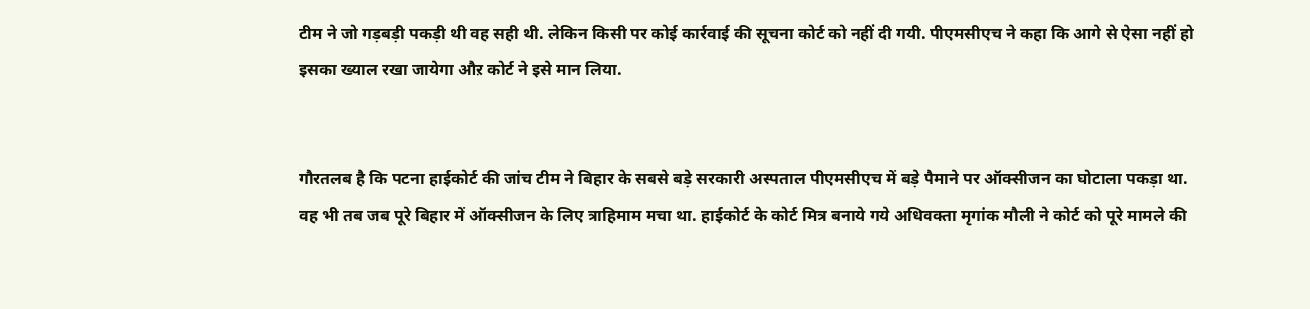टीम ने जो गड़बड़ी पकड़ी थी वह सही थी. लेकिन किसी पर कोई कार्रवाई की सूचना कोर्ट को नहीं दी गयी. पीएमसीएच ने कहा कि आगे से ऐसा नहीं हो इसका ख्याल रखा जायेगा औऱ कोर्ट ने इसे मान लिया.


गौरतलब है कि पटना हाईकोर्ट की जांच टीम ने बिहार के सबसे बड़े सरकारी अस्पताल पीएमसीएच में बड़े पैमाने पर ऑक्सीजन का घोटाला पकड़ा था. वह भी तब जब पूरे बिहार में ऑक्सीजन के लिए त्राहिमाम मचा था. हाईकोर्ट के कोर्ट मित्र बनाये गये अधिवक्ता मृगांक मौली ने कोर्ट को पूरे मामले की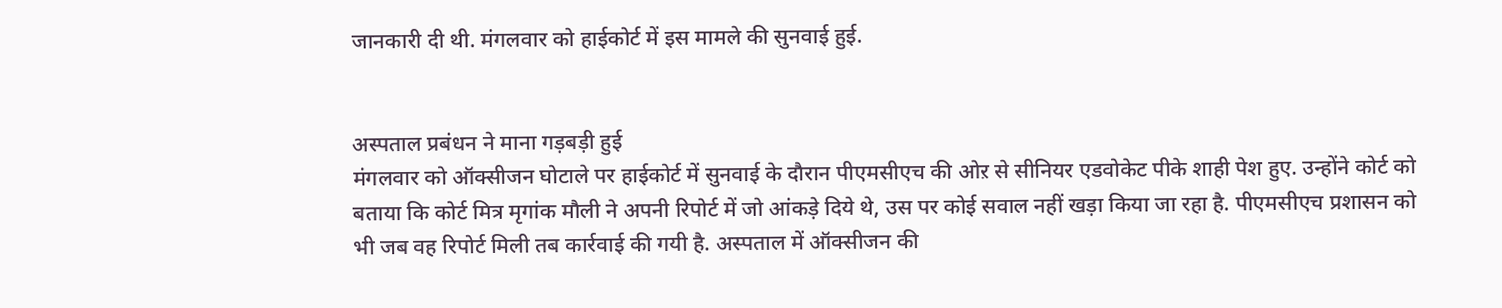जानकारी दी थी. मंगलवार को हाईकोर्ट में इस मामले की सुनवाई हुई.


अस्पताल प्रबंधन ने माना गड़बड़ी हुई
मंगलवार को ऑक्सीजन घोटाले पर हाईकोर्ट में सुनवाई के दौरान पीएमसीएच की ओऱ से सीनियर एडवोकेट पीके शाही पेश हुए. उन्होंने कोर्ट को बताया कि कोर्ट मित्र मृगांक मौली ने अपनी रिपोर्ट में जो आंकड़े दिये थे, उस पर कोई सवाल नहीं खड़ा किया जा रहा है. पीएमसीएच प्रशासन को भी जब वह रिपोर्ट मिली तब कार्रवाई की गयी है. अस्पताल में ऑक्सीजन की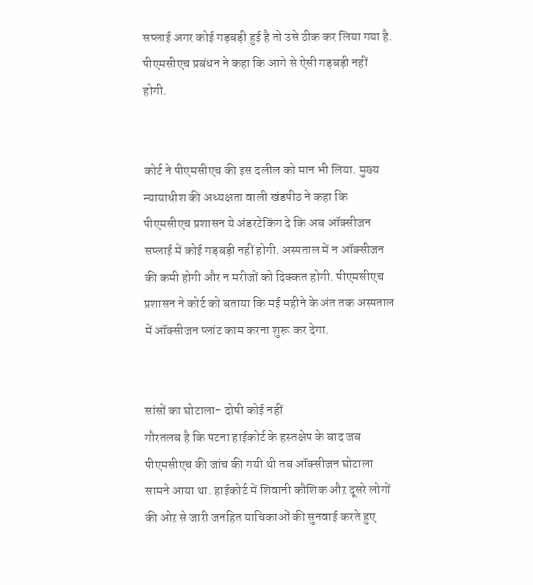सप्लाई अगर कोई गड़बड़ी हुई है तो उसे ठीक कर लिया गया है. पीएमसीएच प्रबंधन ने कहा कि आगे से ऐसी गड़बड़ी नहीं होगी.


कोर्ट ने पीएमसीएच की इस दलील को मान भी लिया. मुख्य न्यायाधीश की अध्यक्षता वाली खंडपीठ ने कहा कि पीएमसीएच प्रशासन ये अंडरटेकिंग दे कि अब ऑक्सीजन सप्लाई में कोई गड़बड़ी नहीं होगी. अस्पताल में न ऑक्सीजन की कमी होगी और न मरीजों को दिक्कत होगी. पीएमसीएच प्रशासन ने कोर्ट को बताया कि मई महीने के अंत तक अस्पताल में ऑक्सीजन प्लांट काम करना शुरू कर देगा.


सांसों का घोटाला- दोषी कोई नहीं
गौरतलब है कि पटना हाईकोर्ट के हस्तक्षेप के बाद जब पीएमसीएच की जांच की गयी थी तब ऑक्सीजन घोटाला सामने आया था. हाईकोर्ट में शिवानी कौशिक औऱ दूसरे लोगों की ओऱ से जारी जनहित याचिकाओं की सुनवाई करते हुए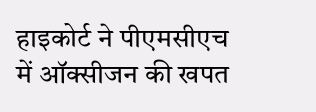हाइकोर्ट ने पीएमसीएच में ऑक्सीजन की खपत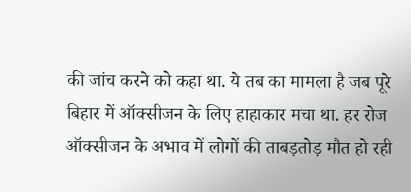की जांच करने को कहा था. ये तब का मामला है जब पूरे बिहार में ऑक्सीजन के लिए हाहाकार मचा था. हर रोज ऑक्सीजन के अभाव में लोगों की ताबड़तोड़ मौत हो रही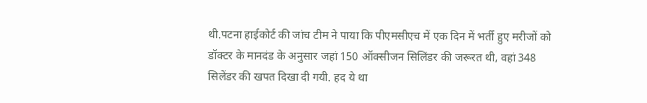थी.पटना हाईकोर्ट की जांच टीम ने पाया कि पीएमसीएच में एक दिन में भर्ती हुए मरीजों को डॉक्टर के मानदंड के अनुसार जहां 150 ऑक्सीजन सिलिंडर की जरूरत थी, वहां 348 सिलेंडर की खपत दिखा दी गयी. हद ये था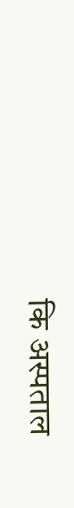कि अस्पताल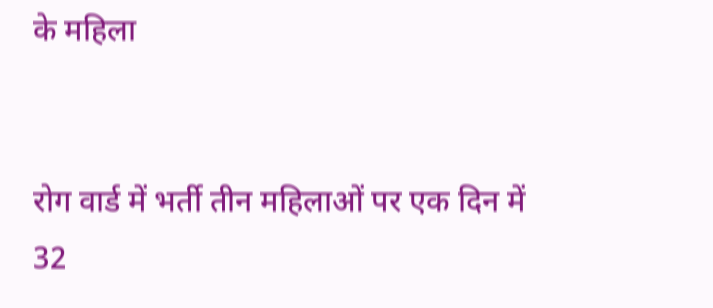के महिला


रोग वार्ड में भर्ती तीन महिलाओं पर एक दिन में 32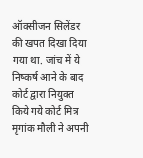ऑक्सीजन सिलेंडर की खपत दिखा दिया गया था. जांच में ये निष्कर्ष आने के बाद कोर्ट द्वारा नियुक्त किये गये कोर्ट मित्र मृगांक मौली ने अपनी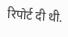रिपोर्ट दी थी.